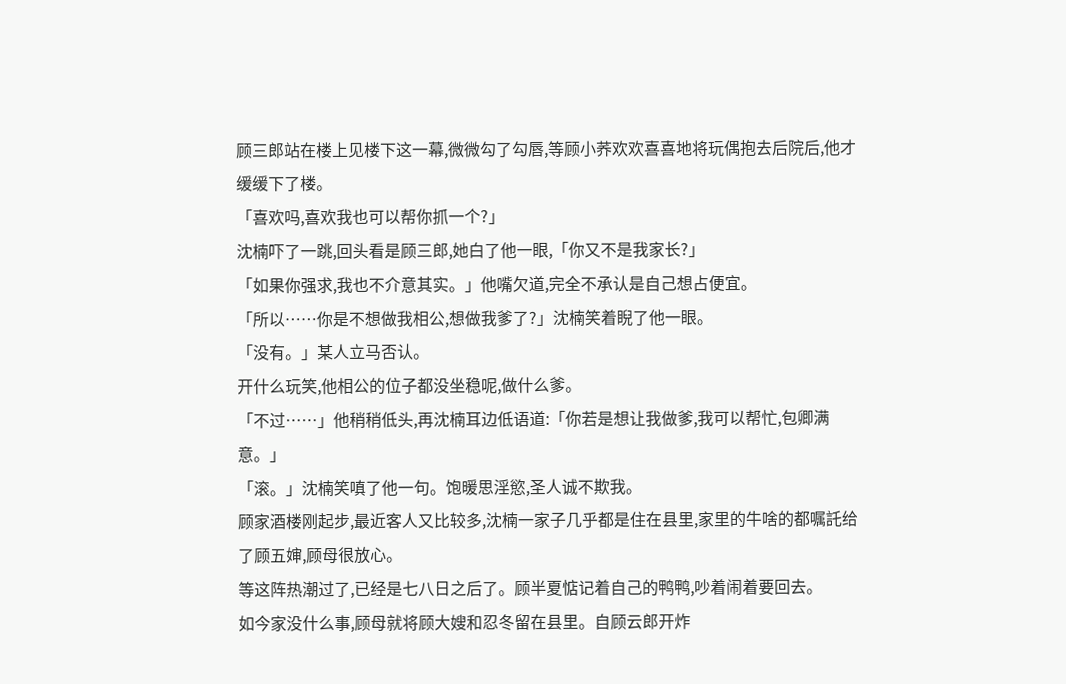顾三郎站在楼上见楼下这一幕,微微勾了勾唇,等顾小荞欢欢喜喜地将玩偶抱去后院后,他才缓缓下了楼。
「喜欢吗,喜欢我也可以帮你抓一个?」
沈楠吓了一跳,回头看是顾三郎,她白了他一眼,「你又不是我家长?」
「如果你强求,我也不介意其实。」他嘴欠道,完全不承认是自己想占便宜。
「所以……你是不想做我相公,想做我爹了?」沈楠笑着睨了他一眼。
「没有。」某人立马否认。
开什么玩笑,他相公的位子都没坐稳呢,做什么爹。
「不过……」他稍稍低头,再沈楠耳边低语道:「你若是想让我做爹,我可以帮忙,包卿满意。」
「滚。」沈楠笑嗔了他一句。饱暖思淫慾,圣人诚不欺我。
顾家酒楼刚起步,最近客人又比较多,沈楠一家子几乎都是住在县里,家里的牛啥的都嘱託给了顾五婶,顾母很放心。
等这阵热潮过了,已经是七八日之后了。顾半夏惦记着自己的鸭鸭,吵着闹着要回去。
如今家没什么事,顾母就将顾大嫂和忍冬留在县里。自顾云郎开炸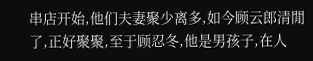串店开始,他们夫妻聚少离多,如今顾云郎清閒了,正好聚聚,至于顾忍冬,他是男孩子,在人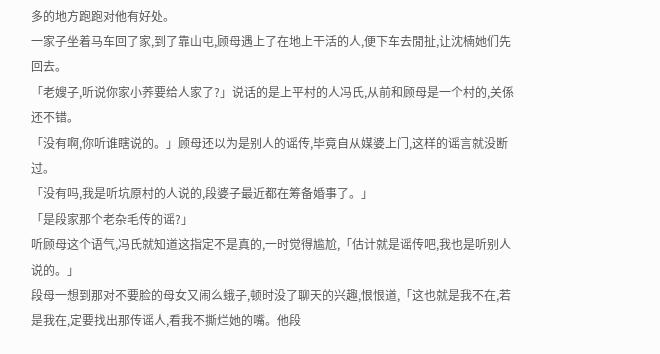多的地方跑跑对他有好处。
一家子坐着马车回了家,到了靠山屯,顾母遇上了在地上干活的人,便下车去閒扯,让沈楠她们先回去。
「老嫂子,听说你家小荞要给人家了?」说话的是上平村的人冯氏,从前和顾母是一个村的,关係还不错。
「没有啊,你听谁瞎说的。」顾母还以为是别人的谣传,毕竟自从媒婆上门,这样的谣言就没断过。
「没有吗,我是听坑原村的人说的,段婆子最近都在筹备婚事了。」
「是段家那个老杂毛传的谣?」
听顾母这个语气,冯氏就知道这指定不是真的,一时觉得尴尬,「估计就是谣传吧,我也是听别人说的。」
段母一想到那对不要脸的母女又闹么蛾子,顿时没了聊天的兴趣,恨恨道,「这也就是我不在,若是我在,定要找出那传谣人,看我不撕烂她的嘴。他段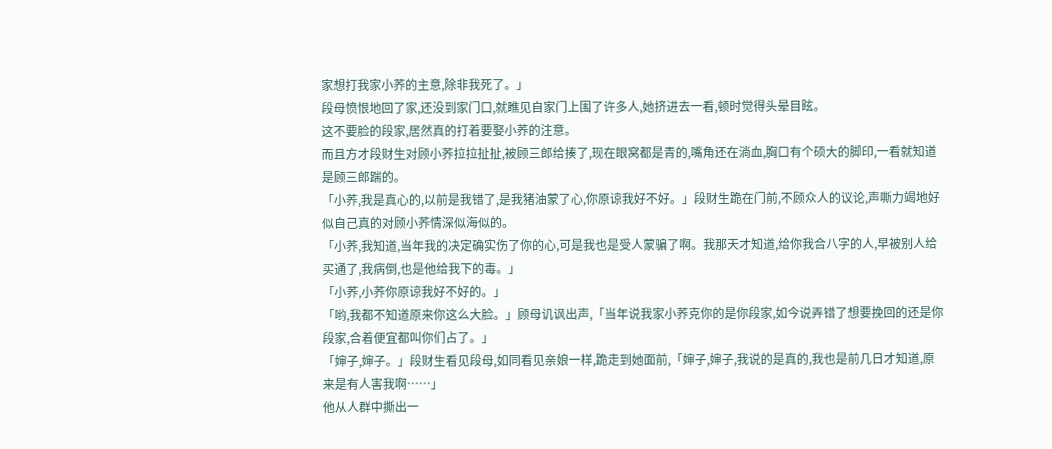家想打我家小荞的主意,除非我死了。」
段母愤恨地回了家,还没到家门口,就瞧见自家门上围了许多人,她挤进去一看,顿时觉得头晕目眩。
这不要脸的段家,居然真的打着要娶小荞的注意。
而且方才段财生对顾小荞拉拉扯扯,被顾三郎给揍了,现在眼窝都是青的,嘴角还在淌血,胸口有个硕大的脚印,一看就知道是顾三郎踹的。
「小荞,我是真心的,以前是我错了,是我猪油蒙了心,你原谅我好不好。」段财生跪在门前,不顾众人的议论,声嘶力竭地好似自己真的对顾小荞情深似海似的。
「小荞,我知道,当年我的决定确实伤了你的心,可是我也是受人蒙骗了啊。我那天才知道,给你我合八字的人,早被别人给买通了,我病倒,也是他给我下的毒。」
「小荞,小荞你原谅我好不好的。」
「哟,我都不知道原来你这么大脸。」顾母讥讽出声,「当年说我家小荞克你的是你段家,如今说弄错了想要挽回的还是你段家,合着便宜都叫你们占了。」
「婶子,婶子。」段财生看见段母,如同看见亲娘一样,跪走到她面前,「婶子,婶子,我说的是真的,我也是前几日才知道,原来是有人害我啊……」
他从人群中撕出一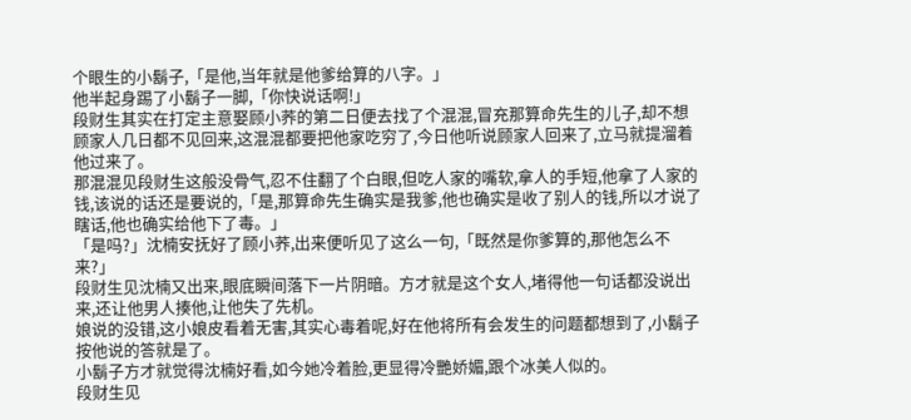个眼生的小鬍子,「是他,当年就是他爹给算的八字。」
他半起身踢了小鬍子一脚,「你快说话啊!」
段财生其实在打定主意娶顾小荞的第二日便去找了个混混,冒充那算命先生的儿子,却不想顾家人几日都不见回来,这混混都要把他家吃穷了,今日他听说顾家人回来了,立马就提溜着他过来了。
那混混见段财生这般没骨气,忍不住翻了个白眼,但吃人家的嘴软,拿人的手短,他拿了人家的钱,该说的话还是要说的,「是,那算命先生确实是我爹,他也确实是收了别人的钱,所以才说了瞎话,他也确实给他下了毒。」
「是吗?」沈楠安抚好了顾小荞,出来便听见了这么一句,「既然是你爹算的,那他怎么不来?」
段财生见沈楠又出来,眼底瞬间落下一片阴暗。方才就是这个女人,堵得他一句话都没说出来,还让他男人揍他,让他失了先机。
娘说的没错,这小娘皮看着无害,其实心毒着呢,好在他将所有会发生的问题都想到了,小鬍子按他说的答就是了。
小鬍子方才就觉得沈楠好看,如今她冷着脸,更显得冷艷娇媚,跟个冰美人似的。
段财生见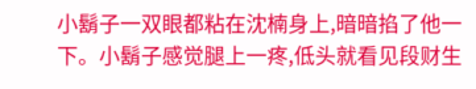小鬍子一双眼都粘在沈楠身上,暗暗掐了他一下。小鬍子感觉腿上一疼,低头就看见段财生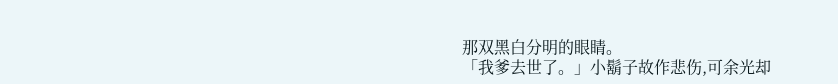那双黑白分明的眼睛。
「我爹去世了。」小鬍子故作悲伤,可余光却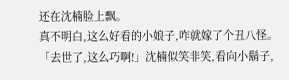还在沈楠脸上飘。
真不明白,这么好看的小娘子,咋就嫁了个丑八怪。
「去世了,这么巧啊!」沈楠似笑非笑,看向小鬍子,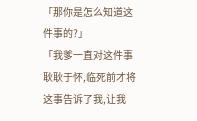「那你是怎么知道这件事的?」
「我爹一直对这件事耿耿于怀,临死前才将这事告诉了我,让我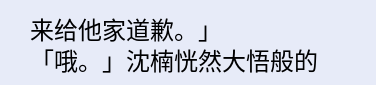来给他家道歉。」
「哦。」沈楠恍然大悟般的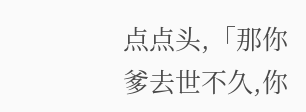点点头,「那你爹去世不久,你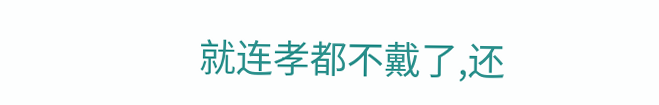就连孝都不戴了,还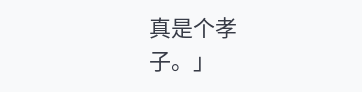真是个孝子。」